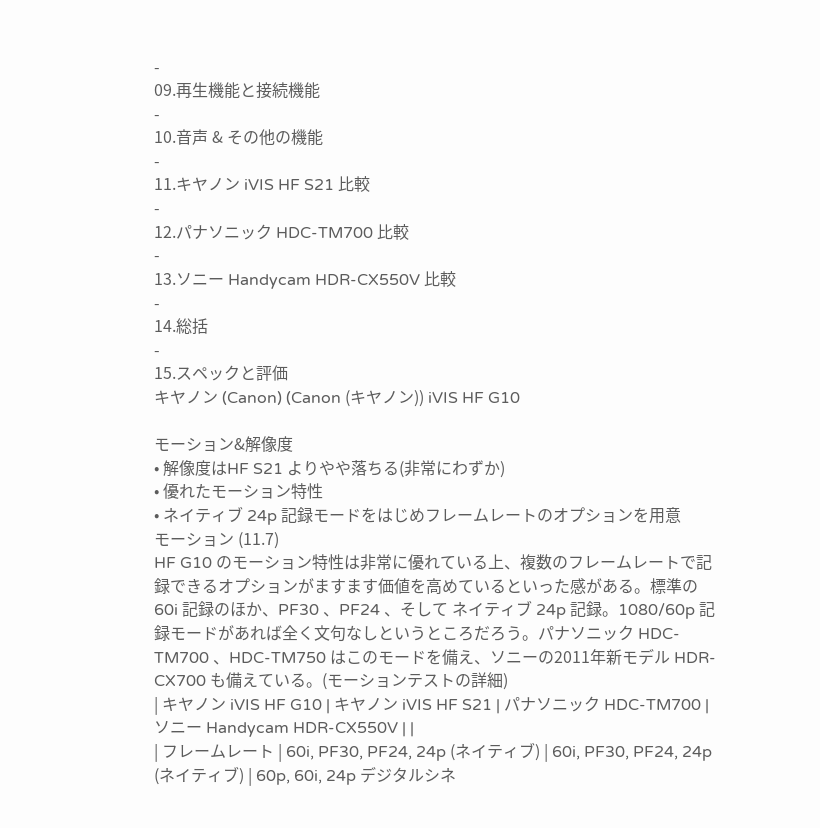-
09.再生機能と接続機能
-
10.音声 & その他の機能
-
11.キヤノン iVIS HF S21 比較
-
12.パナソニック HDC-TM700 比較
-
13.ソニー Handycam HDR-CX550V 比較
-
14.総括
-
15.スペックと評価
キヤノン (Canon) (Canon (キヤノン)) iVIS HF G10

モーション&解像度
• 解像度はHF S21 よりやや落ちる(非常にわずか)
• 優れたモーション特性
• ネイティブ 24p 記録モードをはじめフレームレートのオプションを用意
モーション (11.7)
HF G10 のモーション特性は非常に優れている上、複数のフレームレートで記録できるオプションがますます価値を高めているといった感がある。標準の 60i 記録のほか、PF30 、PF24 、そして ネイティブ 24p 記録。1080/60p 記録モードがあれば全く文句なしというところだろう。パナソニック HDC-TM700 、HDC-TM750 はこのモードを備え、ソニーの2011年新モデル HDR-CX700 も備えている。(モーションテストの詳細)
| キヤノン iVIS HF G10 | キヤノン iVIS HF S21 | パナソニック HDC-TM700 | ソニー Handycam HDR-CX550V | |
| フレームレート | 60i, PF30, PF24, 24p (ネイティブ) | 60i, PF30, PF24, 24p (ネイティブ) | 60p, 60i, 24p デジタルシネ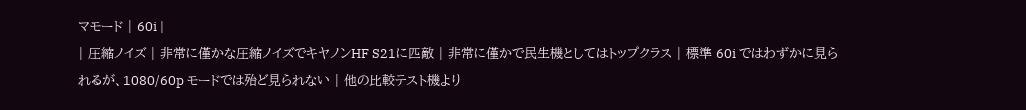マモード | 60i |
| 圧縮ノイズ | 非常に僅かな圧縮ノイズでキヤノンHF S21に匹敵 | 非常に僅かで民生機としてはトップクラス | 標準 60i ではわずかに見られるが、1080/60p モードでは殆ど見られない | 他の比較テスト機より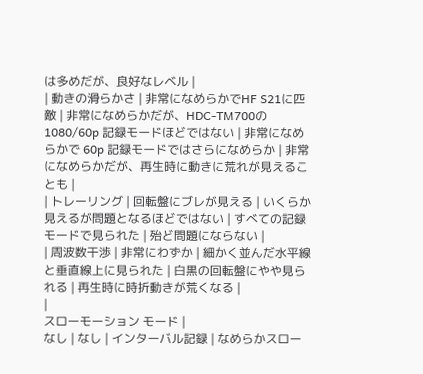は多めだが、良好なレベル |
| 動きの滑らかさ | 非常になめらかでHF S21に匹敵 | 非常になめらかだが、HDC-TM700の 1080/60p 記録モードほどではない | 非常になめらかで 60p 記録モードではさらになめらか | 非常になめらかだが、再生時に動きに荒れが見えることも |
| トレーリング | 回転盤にブレが見える | いくらか見えるが問題となるほどではない | すべての記録モードで見られた | 殆ど問題にならない |
| 周波数干渉 | 非常にわずか | 細かく並んだ水平線と垂直線上に見られた | 白黒の回転盤にやや見られる | 再生時に時折動きが荒くなる |
|
スローモーション モード |
なし | なし | インターバル記録 | なめらかスロー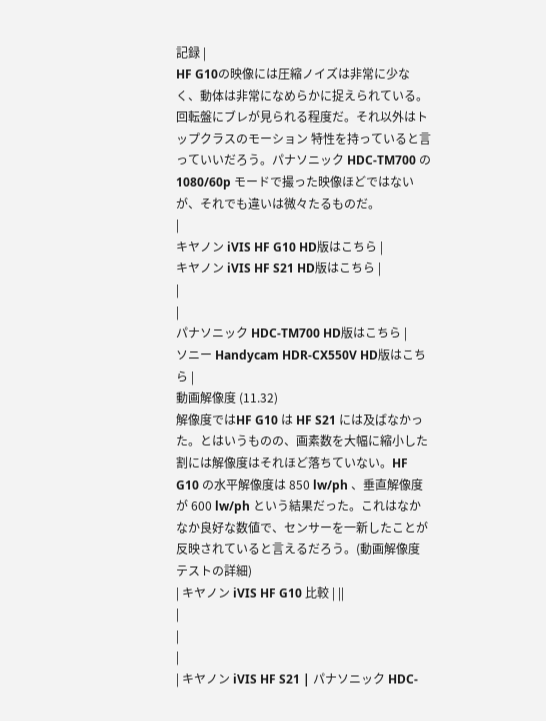記録 |
HF G10の映像には圧縮ノイズは非常に少なく、動体は非常になめらかに捉えられている。回転盤にブレが見られる程度だ。それ以外はトップクラスのモーション 特性を持っていると言っていいだろう。パナソニック HDC-TM700 の 1080/60p モードで撮った映像ほどではないが、それでも違いは微々たるものだ。
|
キヤノン iVIS HF G10 HD版はこちら |
キヤノン iVIS HF S21 HD版はこちら |
|
|
パナソニック HDC-TM700 HD版はこちら |
ソニー Handycam HDR-CX550V HD版はこちら |
動画解像度 (11.32)
解像度ではHF G10 は HF S21 には及ばなかった。とはいうものの、画素数を大幅に縮小した割には解像度はそれほど落ちていない。HF G10 の水平解像度は 850 lw/ph 、垂直解像度が 600 lw/ph という結果だった。これはなかなか良好な数値で、センサーを一新したことが反映されていると言えるだろう。(動画解像度テストの詳細)
| キヤノン iVIS HF G10 比較 | ||
|
|
|
| キヤノン iVIS HF S21 | パナソニック HDC-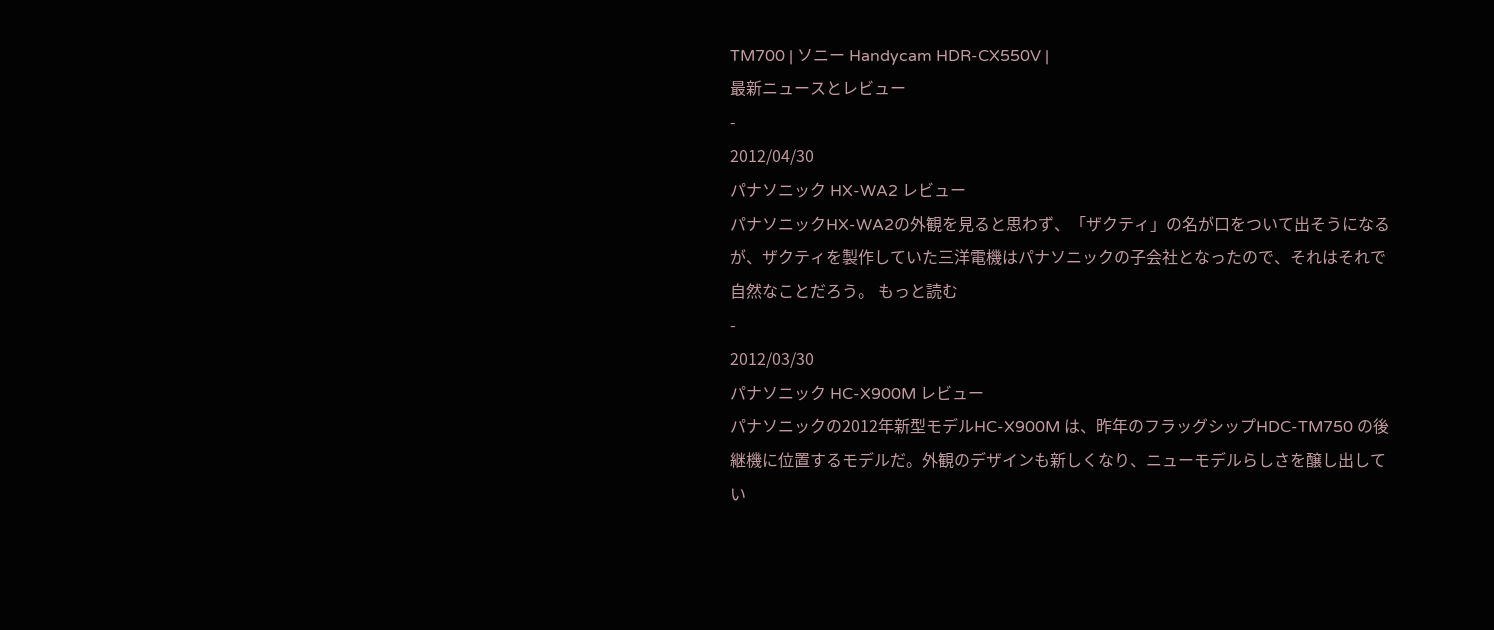TM700 | ソニー Handycam HDR-CX550V |
最新ニュースとレビュー
-
2012/04/30
パナソニック HX-WA2 レビュー
パナソニックHX-WA2の外観を見ると思わず、「ザクティ」の名が口をついて出そうになるが、ザクティを製作していた三洋電機はパナソニックの子会社となったので、それはそれで自然なことだろう。 もっと読む
-
2012/03/30
パナソニック HC-X900M レビュー
パナソニックの2012年新型モデルHC-X900M は、昨年のフラッグシップHDC-TM750 の後継機に位置するモデルだ。外観のデザインも新しくなり、ニューモデルらしさを醸し出してい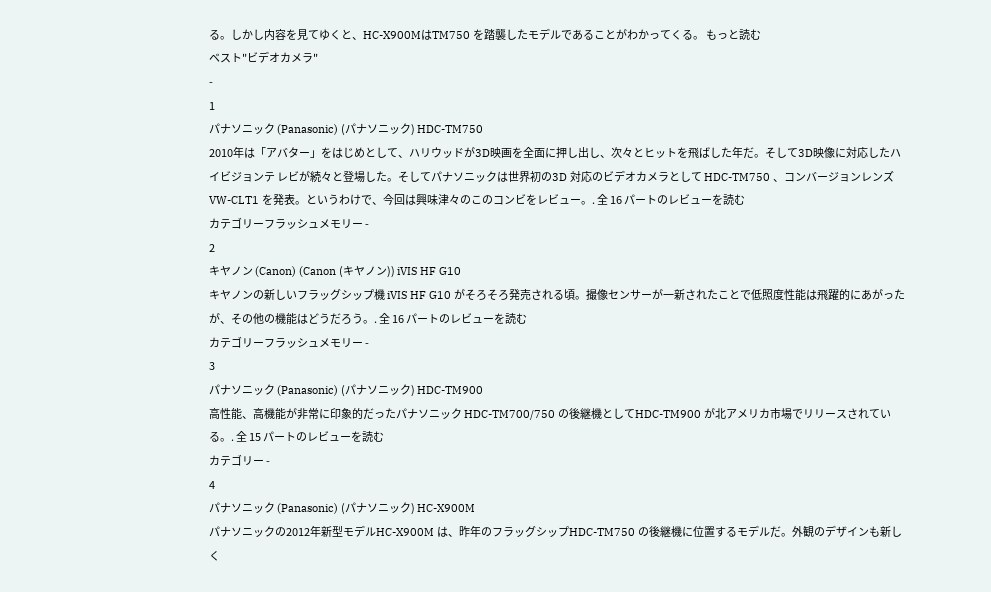る。しかし内容を見てゆくと、HC-X900MはTM750 を踏襲したモデルであることがわかってくる。 もっと読む
ベスト"ビデオカメラ"
-
1
パナソニック (Panasonic) (パナソニック) HDC-TM750
2010年は「アバター」をはじめとして、ハリウッドが3D映画を全面に押し出し、次々とヒットを飛ばした年だ。そして3D映像に対応したハイビジョンテ レビが続々と登場した。そしてパナソニックは世界初の3D 対応のビデオカメラとして HDC-TM750 、コンバージョンレンズVW-CLT1 を発表。というわけで、今回は興味津々のこのコンビをレビュー。. 全 16 パートのレビューを読む
カテゴリーフラッシュメモリー -
2
キヤノン (Canon) (Canon (キヤノン)) iVIS HF G10
キヤノンの新しいフラッグシップ機 iVIS HF G10 がそろそろ発売される頃。撮像センサーが一新されたことで低照度性能は飛躍的にあがったが、その他の機能はどうだろう。. 全 16 パートのレビューを読む
カテゴリーフラッシュメモリー -
3
パナソニック (Panasonic) (パナソニック) HDC-TM900
高性能、高機能が非常に印象的だったパナソニック HDC-TM700/750 の後継機としてHDC-TM900 が北アメリカ市場でリリースされている。. 全 15 パートのレビューを読む
カテゴリー -
4
パナソニック (Panasonic) (パナソニック) HC-X900M
パナソニックの2012年新型モデルHC-X900M は、昨年のフラッグシップHDC-TM750 の後継機に位置するモデルだ。外観のデザインも新しく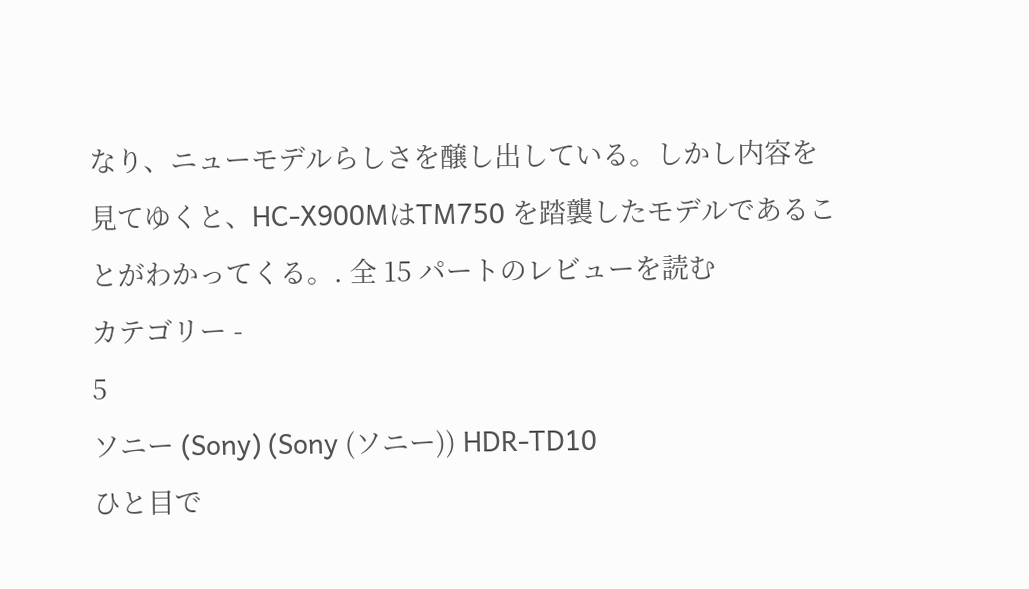なり、ニューモデルらしさを醸し出している。しかし内容を見てゆくと、HC-X900MはTM750 を踏襲したモデルであることがわかってくる。. 全 15 パートのレビューを読む
カテゴリー -
5
ソニー (Sony) (Sony (ソニー)) HDR-TD10
ひと目で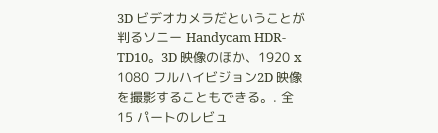3D ビデオカメラだということが判るソニー Handycam HDR-TD10。3D 映像のほか、1920 x 1080 フルハイビジョン2D 映像を撮影することもできる。. 全 15 パートのレビュ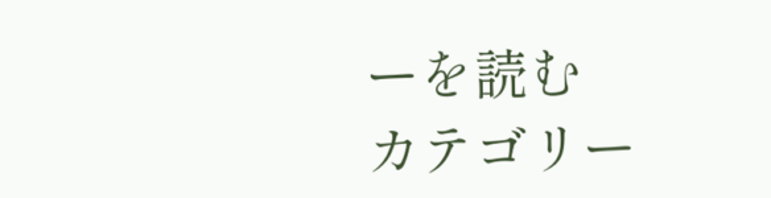ーを読む
カテゴリー